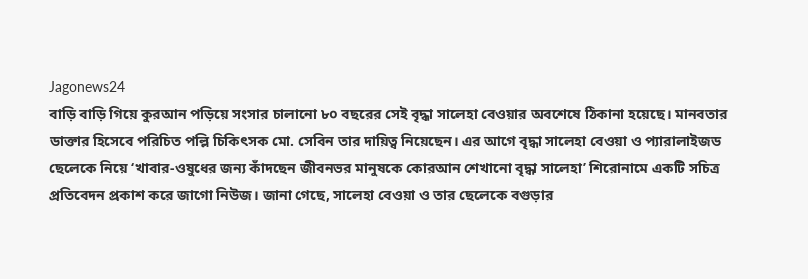Jagonews24
বাড়ি বাড়ি গিয়ে কুরআন পড়িয়ে সংসার চালানো ৮০ বছরের সেই বৃদ্ধা সালেহা বেওয়ার অবশেষে ঠিকানা হয়েছে। মানবতার ডাক্তার হিসেবে পরিচিত পল্লি চিকিৎসক মো. সেবিন তার দায়িত্ব নিয়েছেন। এর আগে বৃদ্ধা সালেহা বেওয়া ও প্যারালাইজড ছেলেকে নিয়ে ‘খাবার-ওষুধের জন্য কাঁদছেন জীবনভর মানুষকে কোরআন শেখানো বৃদ্ধা সালেহা’ শিরোনামে একটি সচিত্র প্রতিবেদন প্রকাশ করে জাগো নিউজ। জানা গেছে, সালেহা বেওয়া ও তার ছেলেকে বগুড়ার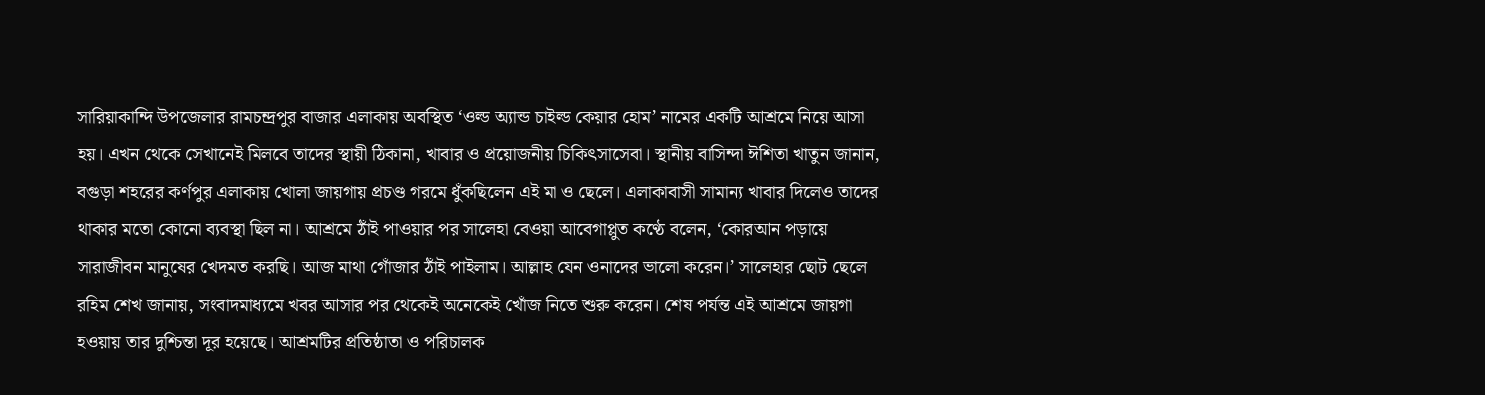সারিয়াকান্দি উপজেলার রামচন্দ্রপুর বাজার এলাকায় অবস্থিত ‘ওল্ড অ্যান্ড চাইল্ড কেয়ার হোম’ নামের একটি আশ্রমে নিয়ে আসা হয়। এখন থেকে সেখানেই মিলবে তাদের স্থায়ী ঠিকানা, খাবার ও প্রয়োজনীয় চিকিৎসাসেবা। স্থানীয় বাসিন্দা ঈশিতা খাতুন জানান, বগুড়া শহরের কর্ণপুর এলাকায় খোলা জায়গায় প্রচণ্ড গরমে ধুঁকছিলেন এই মা ও ছেলে। এলাকাবাসী সামান্য খাবার দিলেও তাদের থাকার মতো কোনো ব্যবস্থা ছিল না। আশ্রমে ঠাঁই পাওয়ার পর সালেহা বেওয়া আবেগাপ্লুত কণ্ঠে বলেন, ‘কোরআন পড়ায়ে সারাজীবন মানুষের খেদমত করছি। আজ মাথা গোঁজার ঠাঁই পাইলাম। আল্লাহ যেন ওনাদের ভালো করেন।’ সালেহার ছোট ছেলে রহিম শেখ জানায়, সংবাদমাধ্যমে খবর আসার পর থেকেই অনেকেই খোঁজ নিতে শুরু করেন। শেষ পর্যন্ত এই আশ্রমে জায়গা হওয়ায় তার দুশ্চিন্তা দূর হয়েছে। আশ্রমটির প্রতিষ্ঠাতা ও পরিচালক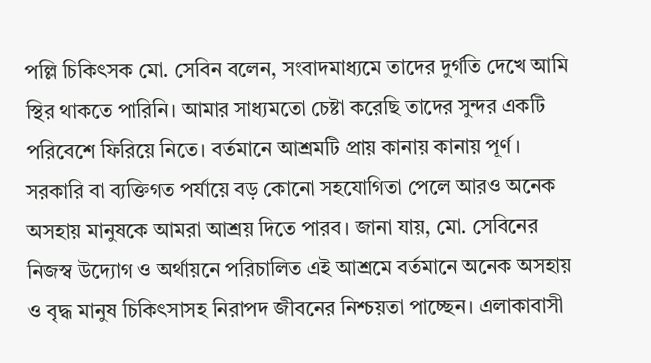পল্লি চিকিৎসক মো. সেবিন বলেন, সংবাদমাধ্যমে তাদের দুর্গতি দেখে আমি স্থির থাকতে পারিনি। আমার সাধ্যমতো চেষ্টা করেছি তাদের সুন্দর একটি পরিবেশে ফিরিয়ে নিতে। বর্তমানে আশ্রমটি প্রায় কানায় কানায় পূর্ণ। সরকারি বা ব্যক্তিগত পর্যায়ে বড় কোনো সহযোগিতা পেলে আরও অনেক অসহায় মানুষকে আমরা আশ্রয় দিতে পারব। জানা যায়, মো. সেবিনের নিজস্ব উদ্যোগ ও অর্থায়নে পরিচালিত এই আশ্রমে বর্তমানে অনেক অসহায় ও বৃদ্ধ মানুষ চিকিৎসাসহ নিরাপদ জীবনের নিশ্চয়তা পাচ্ছেন। এলাকাবাসী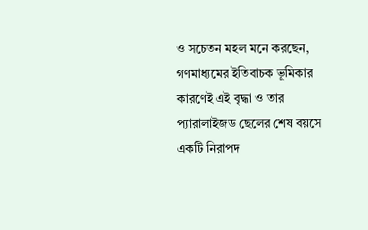ও সচেতন মহল মনে করছেন, গণমাধ্যমের ইতিবাচক ভূমিকার কারণেই এই বৃদ্ধা ও তার প্যারালাইজড ছেলের শেষ বয়সে একটি নিরাপদ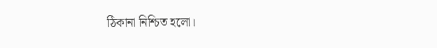ঠিকানা নিশ্চিত হলো।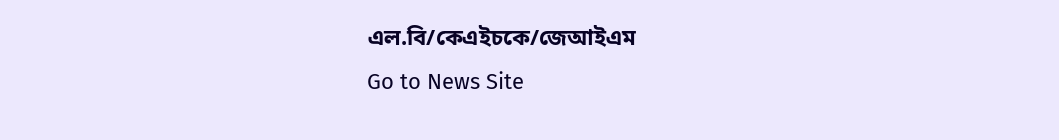এল.বি/কেএইচকে/জেআইএম
Go to News Site